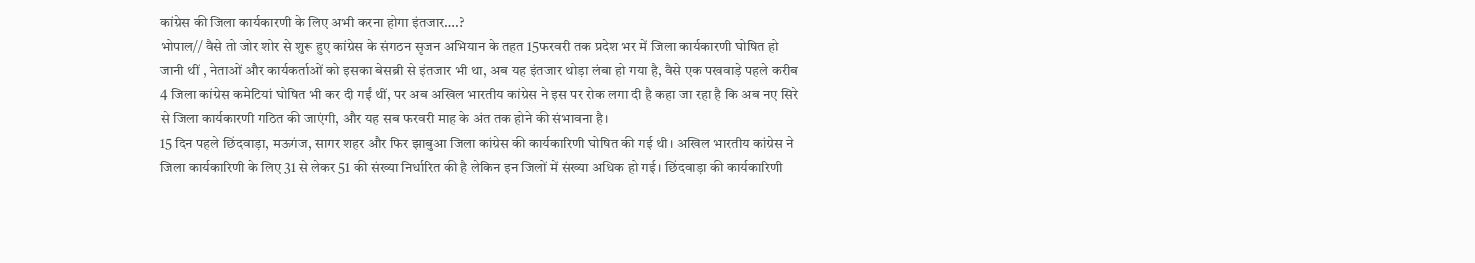कांग्रेस की जिला कार्यकारणी के लिए अभी करना होगा इंतजार….?
भोपाल// वैसे तो जोर शोर से शुरू हुए कांग्रेस के संगठन सृजन अभियान के तहत 15फरवरी तक प्रदेश भर में जिला कार्यकारणी घोषित हो जानी थीं , नेताओं और कार्यकर्ताओं को इसका बेसब्री से इंतजार भी था, अब यह इंतजार थोड़ा लंबा हो गया है, वैसे एक पखवाड़े पहले करीब 4 जिला कांग्रेस कमेटियां घोषित भी कर दी गईं थीं, पर अब अखिल भारतीय कांग्रेस ने इस पर रोक लगा दी है कहा जा रहा है कि अब नए सिरे से जिला कार्यकारणी गठित की जाएंगी, और यह सब फरवरी माह के अंत तक होने की संभावना है।
15 दिन पहले छिंदवाड़ा, मऊगंज, सागर शहर और फिर झाबुआ जिला कांग्रेस की कार्यकारिणी घोषित की गई थी। अखिल भारतीय कांग्रेस ने जिला कार्यकारिणी के लिए 31 से लेकर 51 की संख्या निर्धारित की है लेकिन इन जिलों में संख्या अधिक हो गई। छिंदवाड़ा की कार्यकारिणी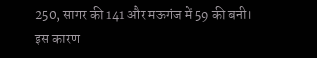250, सागर की 141 और मऊगंज में 59 की बनी। इस कारण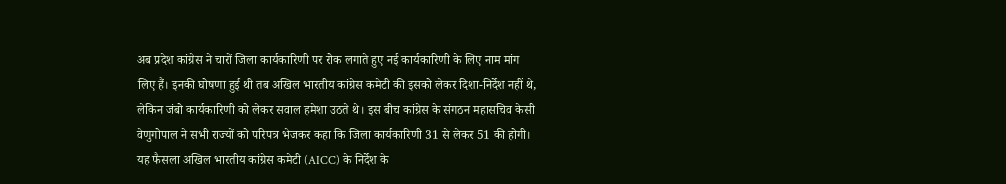अब प्रदेश कांग्रेस ने चारों जिला कार्यकारिणी पर रोक लगाते हुए नई कार्यकारिणी के लिए नाम मांग लिए हैं। इनकी घोषणा हुई थी तब अखिल भारतीय कांग्रेस कमेटी की इसको लेकर दिशा-निर्देश नहीं थे, लेकिन जंबो कार्यकारिणी को लेकर सवाल हमेशा उठते थे। इस बीच कांग्रेस के संगठन महासचिव केसी वेणुगोपाल ने सभी राज्यों को परिपत्र भेजकर कहा कि जिला कार्यकारिणी 31 से लेकर 51 की होगी। यह फैसला अखिल भारतीय कांग्रेस कमेटी (AICC) के निर्देश के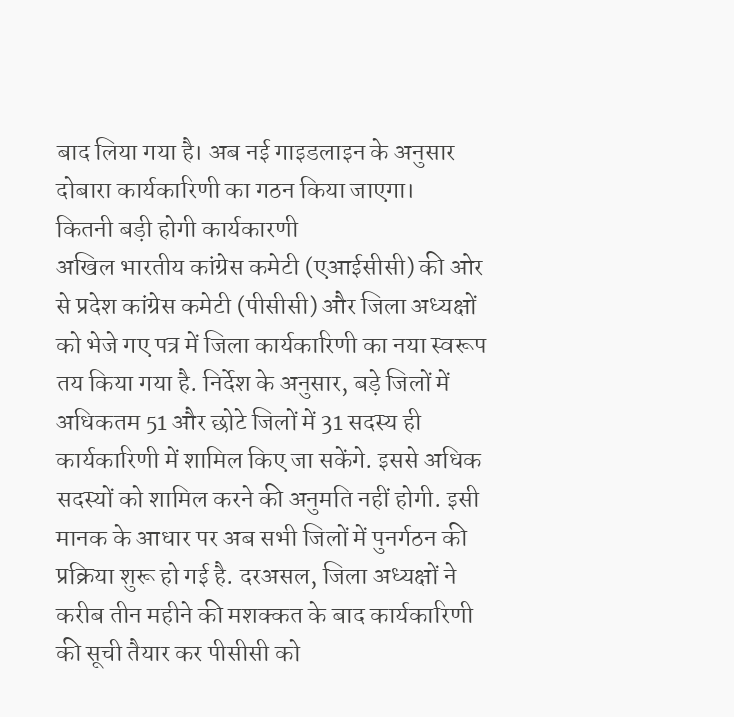बाद लिया गया है। अब नई गाइडलाइन के अनुसार दोबारा कार्यकारिणी का गठन किया जाएगा।
कितनी बड़ी होगी कार्यकारणी
अखिल भारतीय कांग्रेस कमेटी (एआईसीसी) की ओर से प्रदेश कांग्रेस कमेटी (पीसीसी) और जिला अध्यक्षों को भेजे गए पत्र में जिला कार्यकारिणी का नया स्वरूप तय किया गया है. निर्देश के अनुसार, बड़े जिलों में अधिकतम 51 और छोटे जिलों में 31 सदस्य ही कार्यकारिणी में शामिल किए जा सकेंगे. इससे अधिक सदस्यों को शामिल करने की अनुमति नहीं होगी. इसी मानक के आधार पर अब सभी जिलों में पुनर्गठन की प्रक्रिया शुरू हो गई है. दरअसल, जिला अध्यक्षों ने करीब तीन महीने की मशक्कत के बाद कार्यकारिणी की सूची तैयार कर पीसीसी को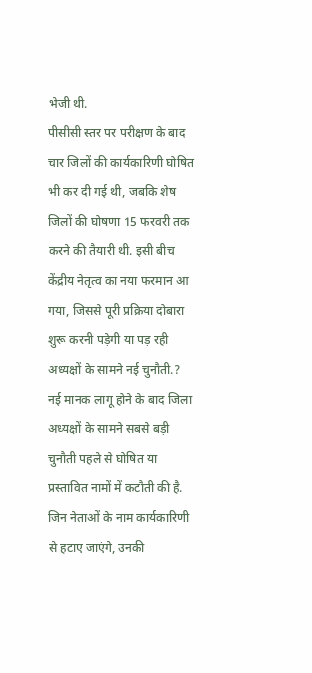भेजी थी.
पीसीसी स्तर पर परीक्षण के बाद चार जिलों की कार्यकारिणी घोषित भी कर दी गई थी, जबकि शेष जिलों की घोषणा 15 फरवरी तक करने की तैयारी थी. इसी बीच केंद्रीय नेतृत्व का नया फरमान आ गया, जिससे पूरी प्रक्रिया दोबारा शुरू करनी पड़ेगी या पड़ रही
अध्यक्षों के सामने नई चुनौती.?
नई मानक लागू होने के बाद जिला अध्यक्षों के सामने सबसे बड़ी चुनौती पहले से घोषित या प्रस्तावित नामों में कटौती की है. जिन नेताओं के नाम कार्यकारिणी से हटाए जाएंगे, उनकी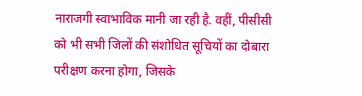नाराजगी स्वाभाविक मानी जा रही है. वहीं, पीसीसी को भी सभी जिलों की संशोधित सूचियों का दोबारा परीक्षण करना होगा, जिसके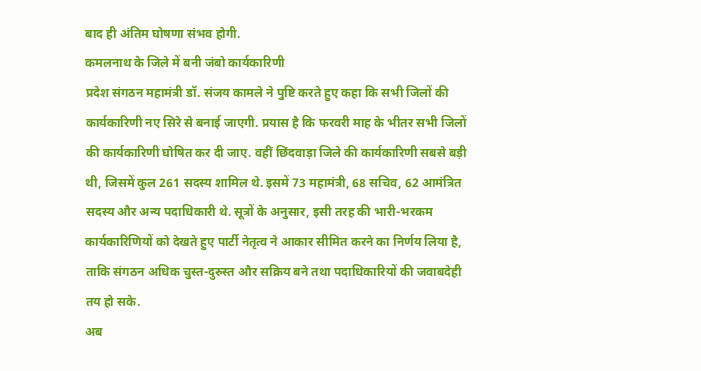बाद ही अंतिम घोषणा संभव होगी.
कमलनाथ के जिले में बनी जंबो कार्यकारिणी
प्रदेश संगठन महामंत्री डॉ. संजय कामले ने पुष्टि करते हुए कहा कि सभी जिलों की कार्यकारिणी नए सिरे से बनाई जाएगी. प्रयास है कि फरवरी माह के भीतर सभी जिलों की कार्यकारिणी घोषित कर दी जाए. वहीं छिंदवाड़ा जिले की कार्यकारिणी सबसे बड़ी थी, जिसमें कुल 261 सदस्य शामिल थे. इसमें 73 महामंत्री, 68 सचिव, 62 आमंत्रित सदस्य और अन्य पदाधिकारी थे. सूत्रों के अनुसार, इसी तरह की भारी-भरकम कार्यकारिणियों को देखते हुए पार्टी नेतृत्व ने आकार सीमित करने का निर्णय लिया है, ताकि संगठन अधिक चुस्त-दुरुस्त और सक्रिय बने तथा पदाधिकारियों की जवाबदेही तय हो सके.
अब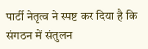पार्टी नेतृत्व ने स्पष्ट कर दिया है कि संगठन में संतुलन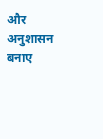और अनुशासन बनाए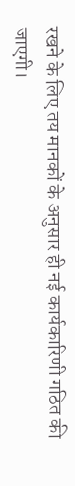रखने के लिए तय मानकों के अनुसार ही नई कार्यकारिणी गठित की जाएगी।